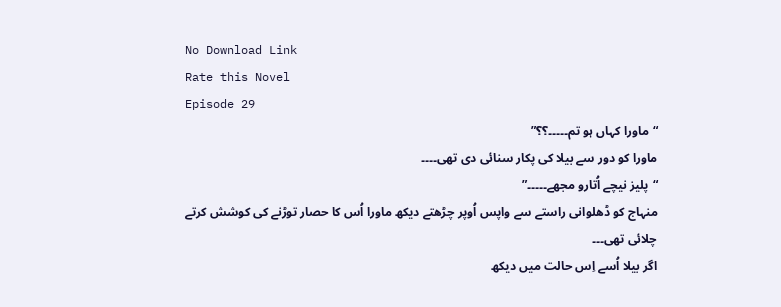No Download Link
Rate this Novel
Episode 29
“ماورا کہاں ہو تم۔۔۔۔۔؟؟”
ماورا کو دور سے بیلا کی پکار سنائی دی تھی۔۔۔۔
“پلیز نیچے اُتارو مجھے۔۔۔۔۔”
منہاج کو ڈھلوانی راستے سے واپس اُوپر چڑھتے دیکھ ماورا اُس کا حصار توڑنے کی کوشش کرتے چلائی تھی۔۔۔
اگر بیلا اُسے اِس حالت میں دیکھ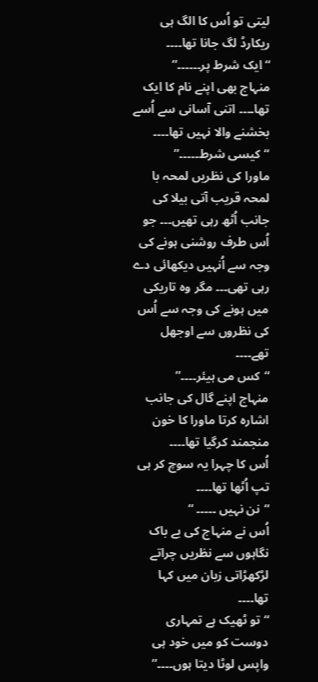لیتی تو اُس کا الگ ہی ریکارڈ لگ جانا تھا۔۔۔۔
“ایک شرط پر۔۔۔۔۔۔”
منہاج بھی اپنے نام کا ایک تھا۔۔۔۔ اتنی آسانی سے اُسے بخشنے والا نہیں تھا۔۔۔۔
“کیسی شرط۔۔۔۔۔”
ماورا کی نظریں لمحہ با لمحہ قریب آتی بیلا کی جانب اُٹھ رہی تھیں۔۔۔ جو اُس طرف روشنی ہونے کی وجہ سے اُنہیں دیکھائی دے رہی تھی۔۔۔ مگر وہ تاریکی میں ہونے کی وجہ سے اُس کی نظروں سے اوجھل تھے۔۔۔۔
“کس می ہیئر۔۔۔۔”
منہاج اپنے گال کی جانب اشارہ کرتا ماورا کا خون منجمند کرگیا تھا۔۔۔۔
اُس کا چہرا یہ سوچ کر ہی تپ اُٹھا تھا۔۔۔۔
“نن نہیں ۔۔۔۔۔ “
اُس نے منہاج کی بے باک نگاہوں سے نظریں چراتے لڑکھڑاتی زبان میں کہا تھا۔۔۔۔
“تو ٹھیک ہے تمہاری دوست کو میں خود ہی واپس لوٹا دیتا ہوں۔۔۔۔”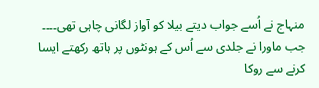منہاج نے اُسے جواب دیتے بیلا کو آواز لگانی چاہی تھی۔۔۔۔ جب ماورا نے جلدی سے اُس کے ہونٹوں پر ہاتھ رکھتے ایسا کرنے سے روکا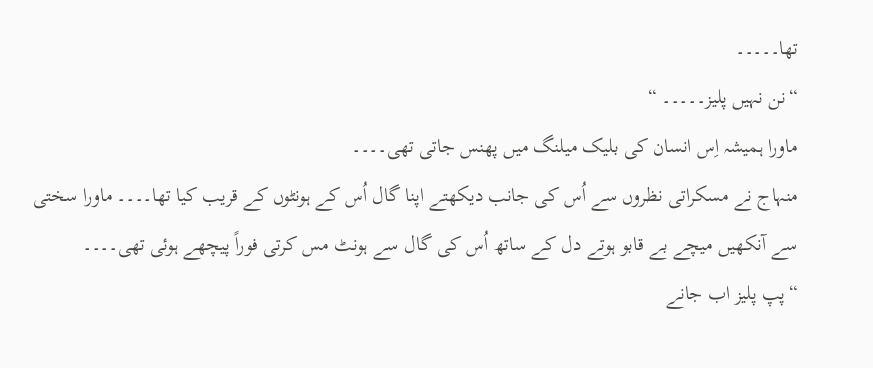تھا۔۔۔۔۔
“نن نہیں پلیز۔۔۔۔۔ “
ماورا ہمیشہ اِس انسان کی بلیک میلنگ میں پھنس جاتی تھی۔۔۔۔
منہاج نے مسکراتی نظروں سے اُس کی جانب دیکھتے اپنا گال اُس کے ہونٹوں کے قریب کیا تھا۔۔۔۔ ماورا سختی سے آنکھیں میچے بے قابو ہوتے دل کے ساتھ اُس کی گال سے ہونٹ مس کرتی فوراً پیچھے ہوئی تھی۔۔۔۔
“پپ پلیز اب جانے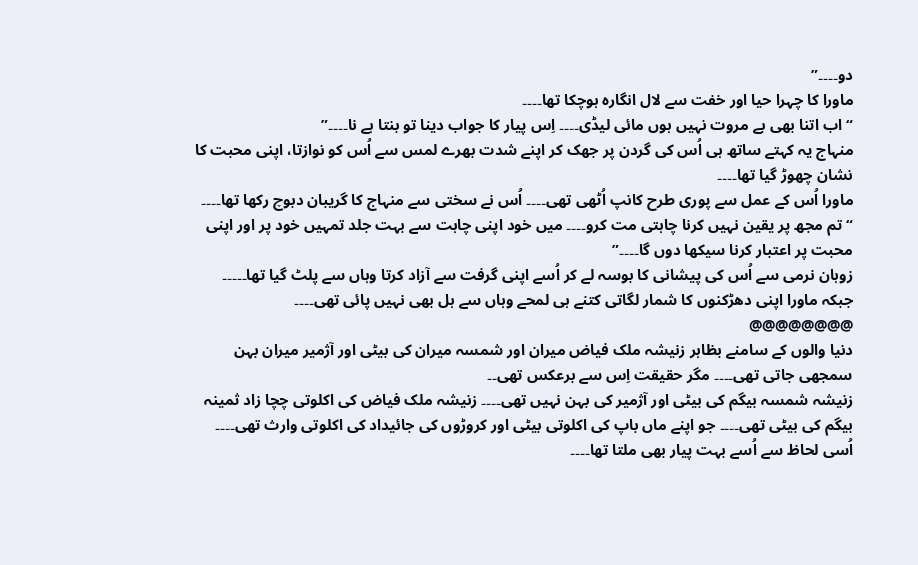دو۔۔۔۔”
ماورا کا چہرا حیا اور خفت سے لال انگارہ ہوچکا تھا۔۔۔۔
“اب اتنا بھی بے مروت نہیں ہوں مائی لیڈی۔۔۔۔ اِس پیار کا جواب دینا تو بنتا ہے نا۔۔۔۔”
منہاج یہ کہتے ساتھ ہی اُس کی گردن پر جھک کر اپنے شدت بھرے لمس سے اُس کو نوازتا، اپنی محبت کا نشان چھوڑ گیا تھا۔۔۔۔
ماورا اُس کے عمل سے پوری طرح کانپ اُٹھی تھی۔۔۔۔ اُس نے سختی سے منہاج کا گریبان دبوچ رکھا تھا۔۔۔۔
“تم مجھ پر یقین نہیں کرنا چاہتی مت کرو۔۔۔۔ میں خود اپنی چاہت سے بہت جلد تمہیں خود پر اور اپنی محبت پر اعتبار کرنا سیکھا دوں گا۔۔۔۔”
زوہان نرمی سے اُس کی پیشانی کا بوسہ لے کر اُسے اپنی گرفت سے آزاد کرتا وہاں سے پلٹ گیا تھا۔۔۔۔۔
جبکہ ماورا اپنی دھڑکنوں کا شمار لگاتی کتنے ہی لمحے وہاں سے ہل بھی نہیں پائی تھی۔۔۔۔
@@@@@@@@
دنیا والوں کے سامنے بظاہر زنیشہ ملک فیاض میران اور شمسہ میران کی بیٹی اور آژمیر میران بہن سمجھی جاتی تھی۔۔۔۔ مگر حقیقت اِس سے برعکس تھی۔۔
زنیشہ شمسہ بیگم کی بیٹی اور آژمیر کی بہن نہیں تھی۔۔۔۔ زنیشہ ملک فیاض کی اکلوتی چچا زاد ثمینہ بیگم کی بیٹی تھی۔۔۔۔ جو اپنے ماں باپ کی اکلوتی بیٹی اور کروڑوں کی جائیداد کی اکلوتی وارث تھی۔۔۔۔ اُسی لحاظ سے اُسے بہت پیار بھی ملتا تھا۔۔۔۔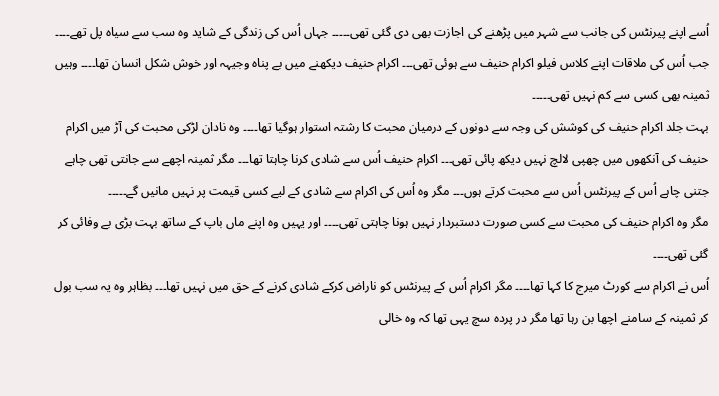اُسے اپنے پیرنٹس کی جانب سے شہر میں پڑھنے کی اجازت بھی دی گئی تھی۔۔۔۔۔ جہاں اُس کی زندگی کے شاید وہ سب سے سیاہ پل تھے۔۔۔۔ جب اُس کی ملاقات اپنے کلاس فیلو اکرام حنیف سے ہوئی تھی۔۔۔ اکرام حنیف دیکھنے میں بے پناہ وجیہہ اور خوش شکل انسان تھا۔۔۔۔ وہیں ثمینہ بھی کسی سے کم نہیں تھی۔۔۔۔۔
بہت جلد اکرام حنیف کی کوشش کی وجہ سے دونوں کے درمیان محبت کا رشتہ استوار ہوگیا تھا۔۔۔۔ وہ نادان لڑکی محبت کی آڑ میں اکرام حنیف کی آنکھوں میں چھپی لالچ نہیں دیکھ پائی تھی۔۔۔ اکرام حنیف اُس سے شادی کرنا چاہتا تھا۔۔۔ مگر ثمینہ اچھے سے جانتی تھی چاہے جتنی چاہے اُس کے پیرنٹس اُس سے محبت کرتے ہوں۔۔۔ مگر وہ اُس کی اکرام سے شادی کے لیے کسی قیمت پر نہیں مانیں گے۔۔۔۔۔
مگر وہ اکرام حنیف کی محبت سے کسی صورت دستبردار نہیں ہونا چاہتی تھی۔۔۔۔ اور یہیں وہ اپنے ماں باپ کے ساتھ بہت بڑی بے وفائی کر گئی تھی۔۔۔۔
اُس نے اکرام سے کورٹ میرج کا کہا تھا۔۔۔۔ مگر اکرام اُس کے پیرنٹس کو ناراض کرکے شادی کرنے کے حق میں نہیں تھا۔۔۔ بظاہر وہ یہ سب بول کر ثمینہ کے سامنے اچھا بن رہا تھا مگر در پردہ سچ یہی تھا کہ وہ خالی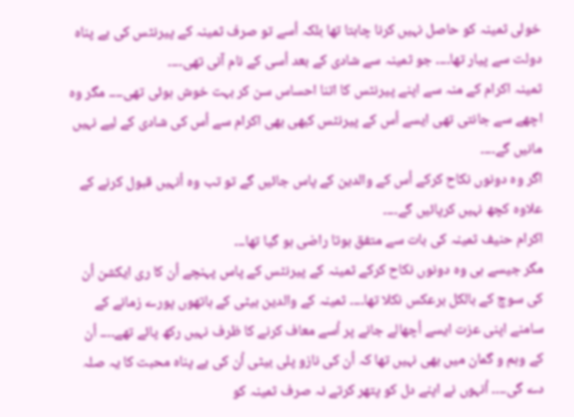خولی ثمینہ کو حاصل نہیں کرنا چاہتا تھا بلکہ اُسے تو صرف ثمینہ کے پیرنٹس کی بے پناہ دولت سے پیار تھا۔۔۔۔ جو ثمینہ سے شادی کے بعد اُسی کے نام آنی تھی۔۔۔۔
ثمینہ اکرام کے منہ سے اپنے پیرنٹس کا اتنا احساس سن کر بہت خوش ہوئی تھی۔۔۔۔ مگر وہ اچھے سے جانتی تھی ایسے اُس کے پیرنٹس کبھی بھی اکرام سے اُس کی شادی کے لیے نہیں مانیں گے۔۔۔۔
اگر وہ دونوں نکاح کرکے اُس کے والدین کے پاس جائیں گے تو تب وہ اُنہیں قبول کرنے کے علاوہ کچھ نہیں کرپائیں گے۔۔۔۔
اکرام حنیف ثمینہ کی بات سے متفق ہوتا راضی ہو گیا تھا۔۔۔
مگر جیسے ہی وہ دونوں نکاح کرکے ثمینہ کے پیرنٹس کے پاس پہنچے اُن کا ری ایکشن اُن کی سوچ کے بالکل برعکس نکلا تھا۔۔۔۔ ثمینہ کے والدین بیٹی کے ہاتھوں پورے زمانے کے سامنے اپنی عزت ایسے اُچھالے جانے پر اُسے معاف کرنے کا ظرف نہیں رکھ پائے تھے۔۔۔۔ اُن کے وہم و گمان میں بھی نہیں تھا کہ اُن کی نازو پلی بیٹی اُن کی بے پناہ محبت کا یہ صلہ دے گی۔۔۔۔ اُنہوں نے اپنے دل کو پتھر کرتے نہ صرف ثمینہ کو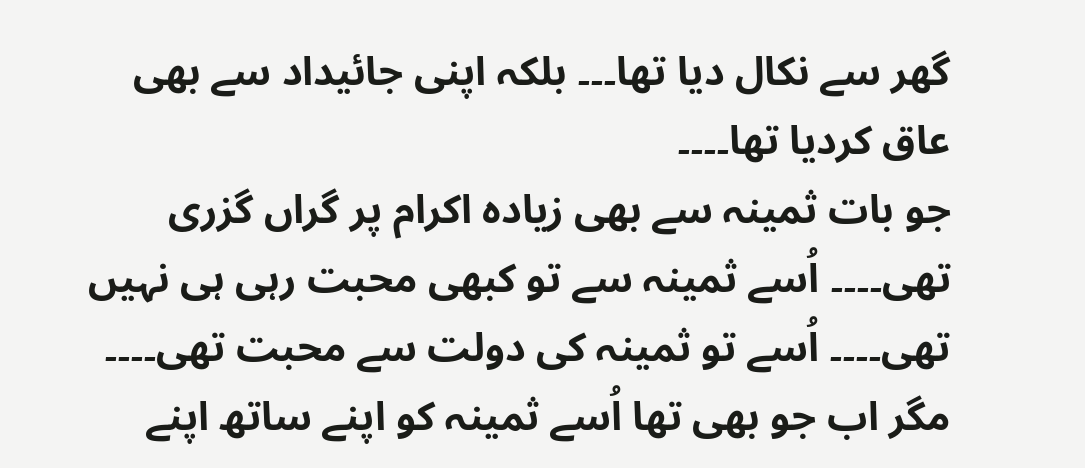گھر سے نکال دیا تھا۔۔۔ بلکہ اپنی جائیداد سے بھی عاق کردیا تھا۔۔۔۔
جو بات ثمینہ سے بھی زیادہ اکرام پر گراں گزری تھی۔۔۔۔ اُسے ثمینہ سے تو کبھی محبت رہی ہی نہیں تھی۔۔۔۔ اُسے تو ثمینہ کی دولت سے محبت تھی۔۔۔۔ مگر اب جو بھی تھا اُسے ثمینہ کو اپنے ساتھ اپنے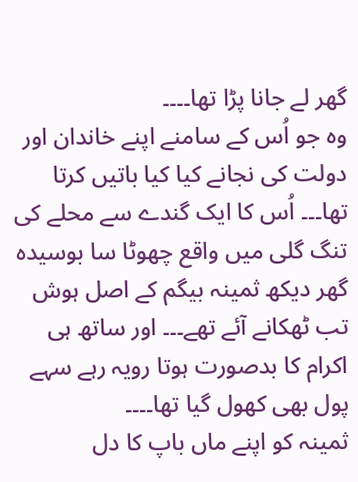گھر لے جانا پڑا تھا۔۔۔۔
وہ جو اُس کے سامنے اپنے خاندان اور دولت کی نجانے کیا کیا باتیں کرتا تھا۔۔۔ اُس کا ایک گندے سے محلے کی تنگ گلی میں واقع چھوٹا سا بوسیدہ گھر دیکھ ثمینہ بیگم کے اصل ہوش تب ٹھکانے آئے تھے۔۔۔ اور ساتھ ہی اکرام کا بدصورت ہوتا رویہ رہے سہے پول بھی کھول گیا تھا۔۔۔۔
ثمینہ کو اپنے ماں باپ کا دل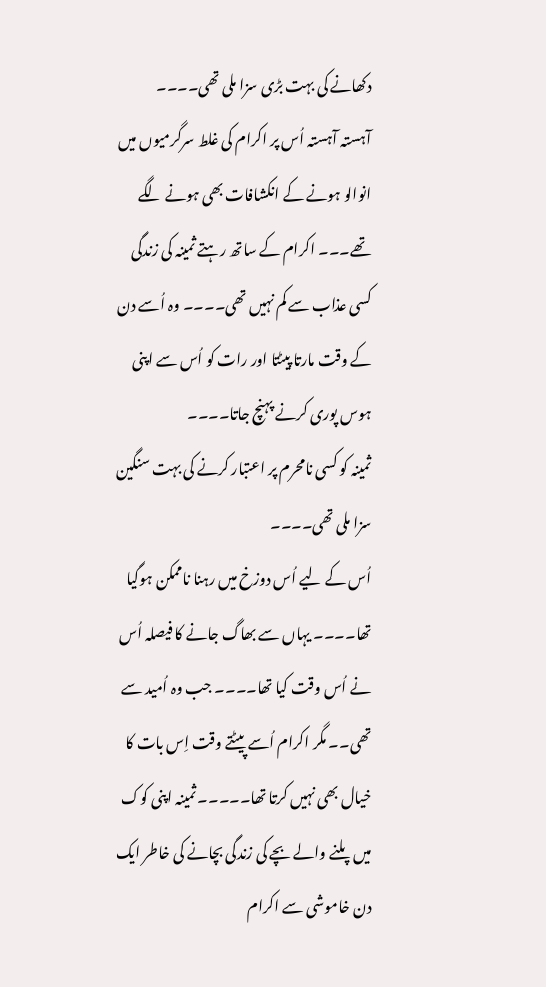دکھانے کی بہت بڑی سزا ملی تھی۔۔۔۔
آہستہ آہستہ اُس پر اکرام کی غلط سرگرمیوں میں انوالو ہونے کے انکشافات بھی ہونے لگے تھے۔۔۔ اکرام کے ساتھ رہتے ثمینہ کی زندگی کسی عذاب سے کم نہیں تھی۔۔۔۔ وہ اُسے دن کے وقت مارتا پیٹتا اور رات کو اُس سے اپنی ہوس پوری کرنے پہنچ جاتا۔۔۔۔
ثمینہ کو کسی نامحرم پر اعتبار کرنے کی بہت سنگین سزا ملی تھی۔۔۔۔
اُس کے لیے اُس دوزخ میں رہنا ناممکن ہوگیا تھا۔۔۔۔ یہاں سے بھاگ جانے کا فیصلہ اُس نے اُس وقت کیا تھا۔۔۔۔ جب وہ اُمید سے تھی۔۔ مگر اکرام اُسے پیٹتے وقت اِس بات کا خیال بھی نہیں کرتا تھا۔۔۔۔۔ ثمینہ اپنی کوک میں پلنے والے بچے کی زندگی بچانے کی خاطر ایک دن خاموشی سے اکرام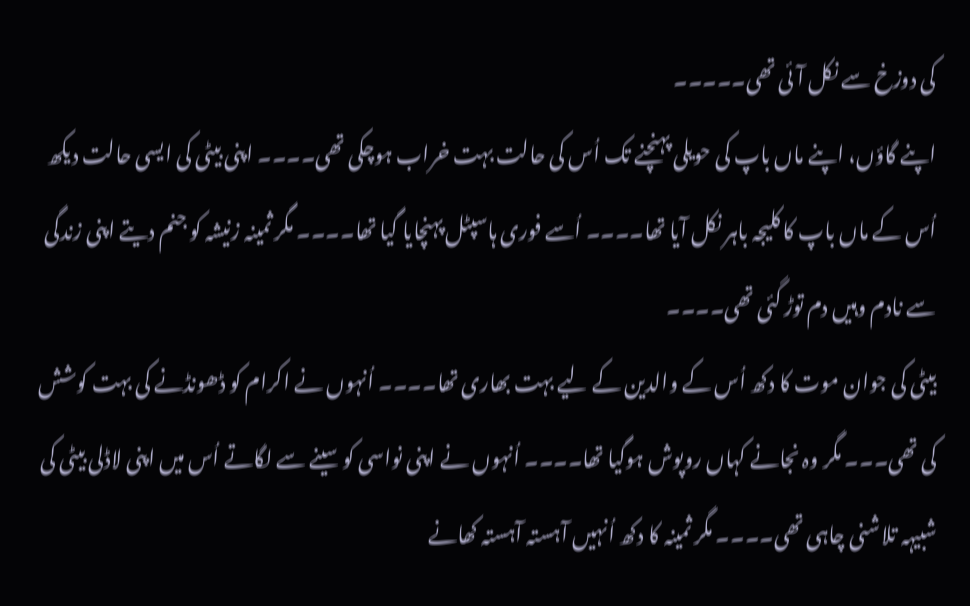کی دوزخ سے نکل آئی تھی۔۔۔۔۔
اپنے گاؤں، اپنے ماں باپ کی حویلی پہنچنے تک اُس کی حالت بہت خراب ہوچکی تھی۔۔۔۔ اپنی بیٹی کی ایسی حالت دیکھ اُس کے ماں باپ کا کلیجہ باہر نکل آیا تھا۔۔۔۔ اُسے فوری ہاسپٹل پہنچایا گیا تھا۔۔۔۔ مگر ثمینہ زنیشہ کو جنم دیتے اپنی زندگی سے نادم وہیں دم توڑ گئی تھی۔۔۔۔
بیٹی کی جوان موت کا دکھ اُس کے والدین کے لیے بہت بھاری تھا۔۔۔۔ اُنہوں نے اکرام کو ڈھونڈنے کی بہت کوشش کی تھی۔۔۔ مگر وہ نجانے کہاں روپوش ہوگیا تھا۔۔۔۔ اُنہوں نے اپنی نواسی کو سینے سے لگاتے اُس میں اپنی لاڈلی بیٹی کی شبیہہ تلاشنی چاہی تھی۔۔۔۔ مگر ثمینہ کا دکھ اُنہیں آہستہ آہستہ کھانے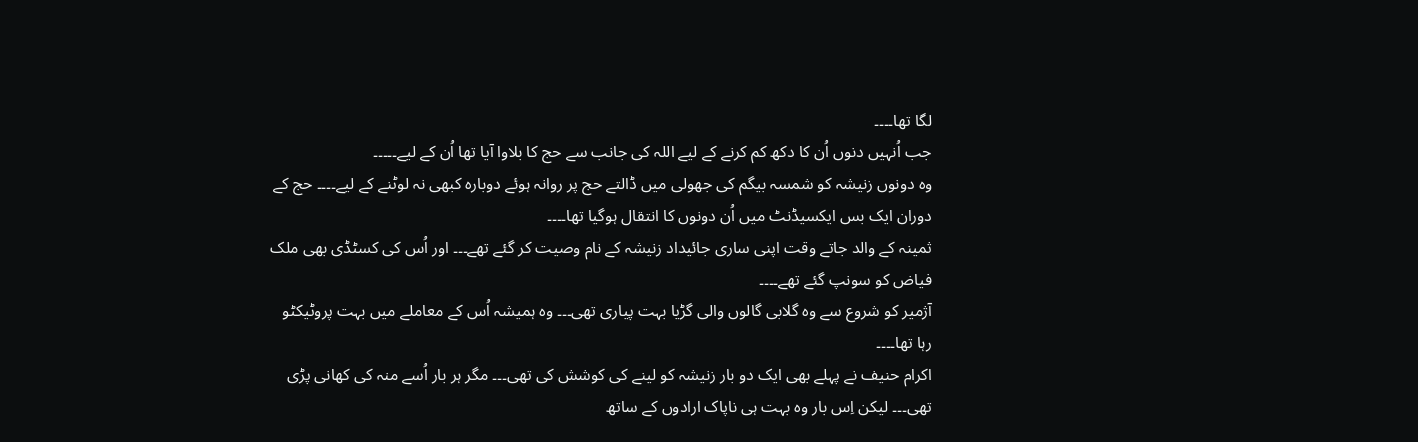لگا تھا۔۔۔۔
جب اُنہیں دنوں اُن کا دکھ کم کرنے کے لیے اللہ کی جانب سے حج کا بلاوا آیا تھا اُن کے لیے۔۔۔۔۔
وہ دونوں زنیشہ کو شمسہ بیگم کی جھولی میں ڈالتے حج پر روانہ ہوئے دوبارہ کبھی نہ لوٹنے کے لیے۔۔۔۔ حج کے دوران ایک بس ایکسیڈنٹ میں اُن دونوں کا انتقال ہوگیا تھا۔۔۔۔
ثمینہ کے والد جاتے وقت اپنی ساری جائیداد زنیشہ کے نام وصیت کر گئے تھے۔۔۔ اور اُس کی کسٹڈی بھی ملک فیاض کو سونپ گئے تھے۔۔۔۔
آژمیر کو شروع سے وہ گلابی گالوں والی گڑیا بہت پیاری تھی۔۔۔ وہ ہمیشہ اُس کے معاملے میں بہت پروٹیکٹو رہا تھا۔۔۔۔
اکرام حنیف نے پہلے بھی ایک دو بار زنیشہ کو لینے کی کوشش کی تھی۔۔۔ مگر ہر بار اُسے منہ کی کھانی پڑی تھی۔۔۔ لیکن اِس بار وہ بہت ہی ناپاک ارادوں کے ساتھ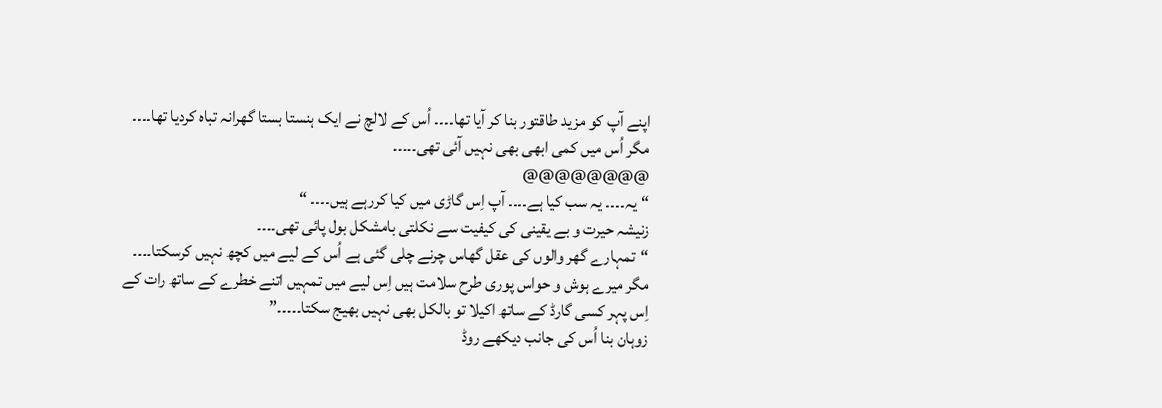اپنے آپ کو مزید طاقتور بنا کر آیا تھا۔۔۔۔ اُس کے لالچ نے ایک ہنستا بستا گھرانہ تباہ کردیا تھا۔۔۔۔ مگر اُس میں کمی ابھی بھی نہیں آئی تھی۔۔۔۔۔
@@@@@@@@
“یہ۔۔۔۔ یہ سب کیا ہے۔۔۔۔ آپ اِس گاڑی میں کیا کررہے ہیں۔۔۔۔ “
زنیشہ حیرت و بے یقینی کی کیفیت سے نکلتی بامشکل بول پائی تھی۔۔۔۔
“تمہارے گھر والوں کی عقل گھاس چرنے چلی گئی ہے اُس کے لیے میں کچھ نہیں کرسکتا۔۔۔۔ مگر میرے ہوش و حواس پوری طرح سلامت ہیں اِس لیے میں تمہیں اتنے خطرے کے ساتھ رات کے اِس پہر کسی گارڈ کے ساتھ اکیلا تو بالکل بھی نہیں بھیج سکتا۔۔۔۔۔”
زوہان بنا اُس کی جانب دیکھے روڈ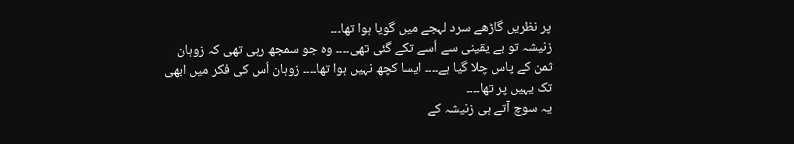پر نظریں گاڑھے سرد لہجے میں گویا ہوا تھا۔۔۔
زنیشہ تو بے یقینی سے اُسے تکے گئی تھی۔۔۔۔ وہ جو سمجھ رہی تھی کہ زوہان ثمن کے پاس چلا گیا ہے۔۔۔۔ ایسا کچھ نہیں ہوا تھا۔۔۔۔ زوہان اُس کی فکر میں ابھی تک یہیں پر تھا۔۔۔۔
یہ سوچ آتے ہی زنیشہ کے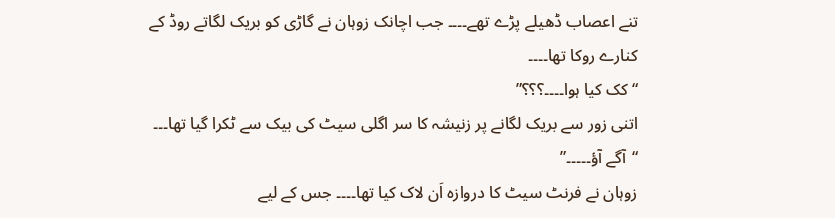تنے اعصاب ڈھیلے پڑے تھے۔۔۔۔ جب اچانک زوہان نے گاڑی کو بریک لگاتے روڈ کے کنارے روکا تھا۔۔۔۔
“کک کیا ہوا۔۔۔۔؟؟؟”
اتنی زور سے بریک لگانے پر زنیشہ کا سر اگلی سیٹ کی بیک سے ٹکرا گیا تھا۔۔۔
“آگے آؤ۔۔۔۔۔”
زوہان نے فرنٹ سیٹ کا دروازہ اَن لاک کیا تھا۔۔۔۔ جس کے لیے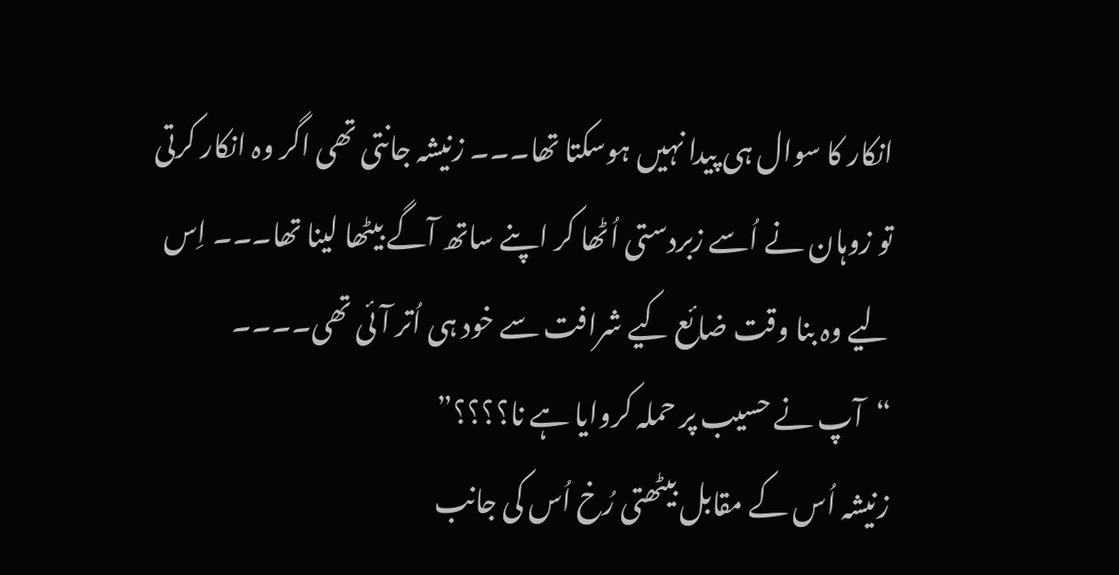انکار کا سوال ہی پیدا نہیں ہوسکتا تھا۔۔۔ زنیشہ جانتی تھی اگر وہ انکار کرتی تو زوہان نے اُسے زبردستی اُٹھا کر اپنے ساتھ آگے بیٹھا لینا تھا۔۔۔ اِس لیے وہ بنا وقت ضائع کیے شرافت سے خود ہی اُتر آئی تھی۔۔۔۔
“آپ نے حسیب پر حملہ کروایا ہے نا؟؟؟؟”
زنیشہ اُس کے مقابل بیٹھتی رُخ اُس کی جانب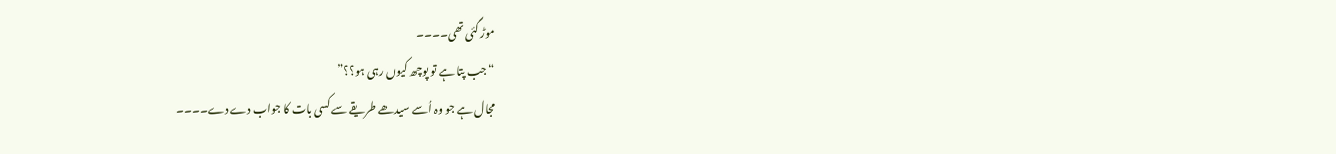موڑ گئی تھی۔۔۔۔
“جب پتا ہے تو پوچھ کیوں رہی ہو؟؟”
مجال ہے جو وہ اُسے سیدھے طریقے سے کسی بات کا جواب دے دے۔۔۔۔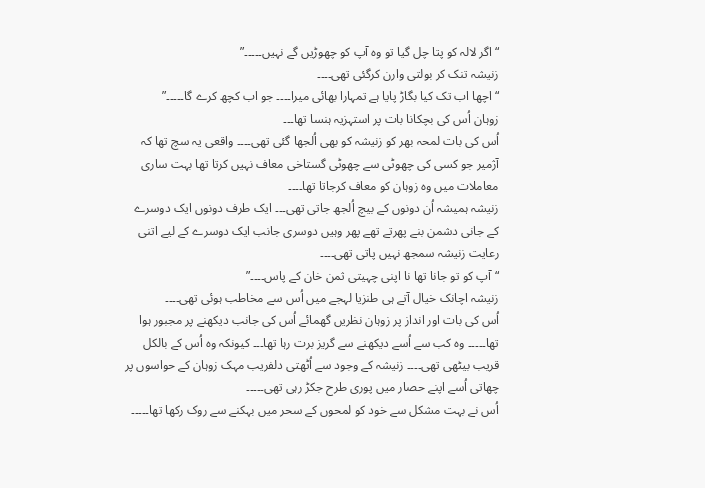“اگر لالہ کو پتا چل گیا تو وہ آپ کو چھوڑیں گے نہیں۔۔۔۔۔”
زنیشہ تنک کر بولتی وارن کرگئی تھی۔۔۔۔
“اچھا اب تک کیا بگاڑ پایا ہے تمہارا بھائی میرا۔۔۔۔ جو اب کچھ کرے گا۔۔۔۔۔”
زوہان اُس کی بچکانا بات پر استہزیہ ہنسا تھا۔۔۔
اُس کی بات لمحہ بھر کو زنیشہ کو بھی اُلجھا گئی تھی۔۔۔۔ واقعی یہ سچ تھا کہ آژمیر جو کسی کی چھوٹی سے چھوٹی گستاخی معاف نہیں کرتا تھا بہت ساری معاملات میں وہ زوہان کو معاف کرجاتا تھا۔۔۔۔
زنیشہ ہمیشہ اُن دونوں کے بیچ اُلجھ جاتی تھی۔۔۔ ایک طرف دونوں ایک دوسرے کے جانی دشمن بنے پھرتے تھے پھر وہیں دوسری جانب ایک دوسرے کے لیے اتنی رعایت زنیشہ سمجھ نہیں پاتی تھی۔۔۔۔
“آپ کو تو جانا تھا نا اپنی چہیتی ثمن خان کے پاس۔۔۔۔”
زنیشہ اچانک خیال آتے ہی طنزیا لہجے میں اُس سے مخاطب ہوئی تھی۔۔۔۔
اُس کی بات اور انداز پر زوہان نظریں گھمائے اُس کی جانب دیکھنے پر مجبور ہوا تھا۔۔۔۔۔ وہ کب سے اُسے دیکھنے سے گریز برت رہا تھا۔۔۔ کیونکہ وہ اُس کے بالکل قریب بیٹھی تھی۔۔۔۔ زنیشہ کے وجود سے اُٹھتی دلفریب مہک زوہان کے حواسوں پر چھاتی اُسے اپنے حصار میں پوری طرح جکڑ رہی تھی۔۔۔۔۔
اُس نے بہت مشکل سے خود کو لمحوں کے سحر میں بہکنے سے روک رکھا تھا۔۔۔۔۔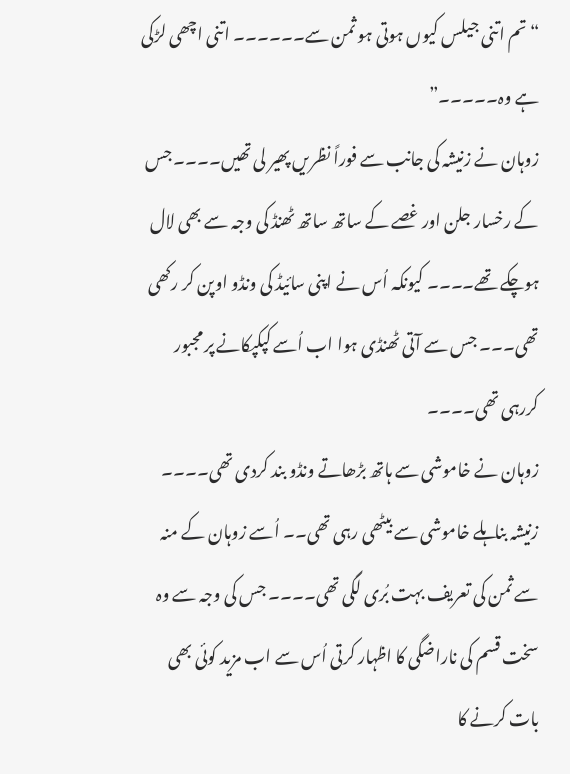“تم اتنی جیلس کیوں ہوتی ہو ثمن سے۔۔۔۔۔۔ اتنی اچھی لڑکی ہے وہ۔۔۔۔۔”
زوہان نے زنیشہ کی جانب سے فوراً نظریں پھیر لی تھیں۔۔۔۔ جس کے رخسار جلن اور غصے کے ساتھ ساتھ ٹھنڈ کی وجہ سے بھی لال ہوچکے تھے۔۔۔۔ کیونکہ اُس نے اپنی سائیڈ کی ونڈو اوپن کر رکھی تھی۔۔۔ جس سے آتی ٹھنڈی ہوا اب اُسے کپکپکانے پر مجبور کررہی تھی۔۔۔۔
زوہان نے خاموشی سے ہاتھ بڑھاتے ونڈو بند کردی تھی۔۔۔۔ زنیشہ بنا ہلے خاموشی سے بیٹھی رہی تھی۔۔ اُسے زوہان کے منہ سے ثمن کی تعریف بہت بُری لگی تھی۔۔۔۔ جس کی وجہ سے وہ سخت قسم کی ناراضگی کا اظہار کرتی اُس سے اب مزید کوئی بھی بات کرنے کا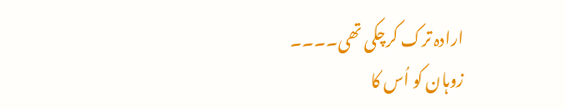ارادہ ترک کرچکی تھی۔۔۔۔
زوہان کو اُس کا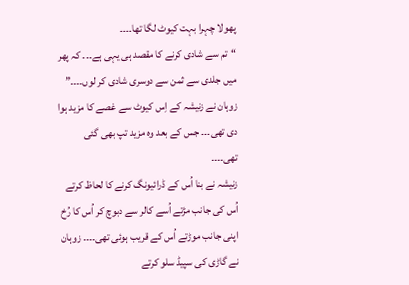پھولا چہرا بہت کیوٹ لگا تھا۔۔۔۔
“تم سے شادی کرنے کا مقصد ہی یہی ہے۔۔۔ کہ پھر میں جلدی سے ثمن سے دوسری شادی کر لوں۔۔۔۔”
زوہان نے زنیشہ کے اِس کیوٹ سے غصے کا مزید ہوا دی تھی۔۔۔ جس کے بعد وہ مزید تپ بھی گئی تھی۔۔۔۔
زنیشہ نے بنا اُس کے ڈرائیونگ کرنے کا لحاظ کرتے اُس کی جانب مڑتے اُسے کالر سے دبوچ کر اُس کا رُخ اپنی جانب موڑتے اُس کے قریب ہوئی تھی۔۔۔۔ زوہان نے گاڑی کی سپیڈ سلو کرتے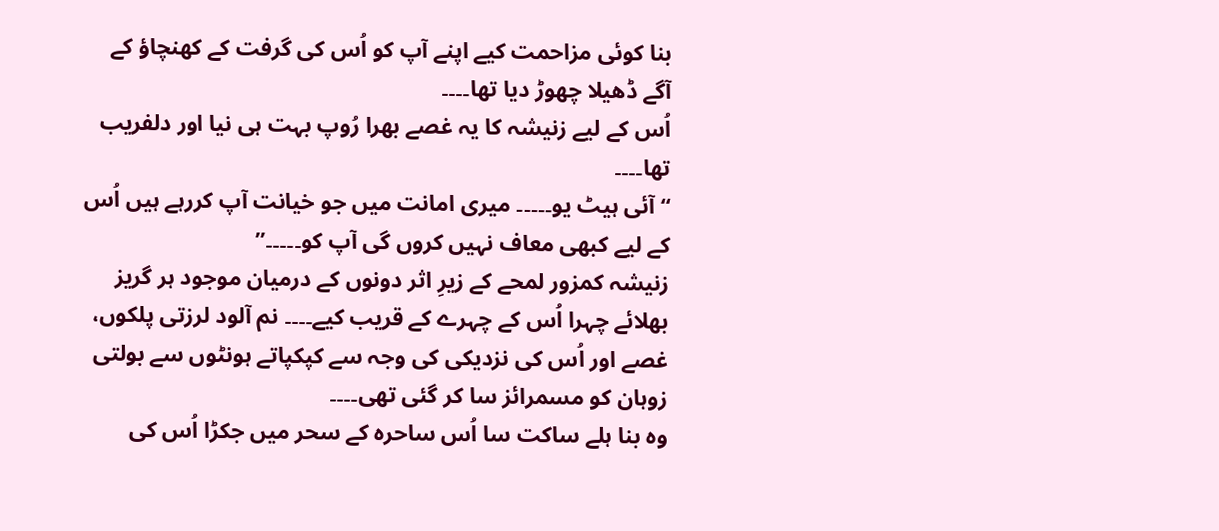بنا کوئی مزاحمت کیے اپنے آپ کو اُس کی گرفت کے کھنچاؤ کے آگے ڈھیلا چھوڑ دیا تھا۔۔۔۔
اُس کے لیے زنیشہ کا یہ غصے بھرا رُوپ بہت ہی نیا اور دلفریب تھا۔۔۔۔
“آئی ہیٹ یو۔۔۔۔۔ میری امانت میں جو خیانت آپ کررہے ہیں اُس کے لیے کبھی معاف نہیں کروں گی آپ کو۔۔۔۔۔”
زنیشہ کمزور لمحے کے زیرِ اثر دونوں کے درمیان موجود ہر گریز بھلائے چہرا اُس کے چہرے کے قریب کیے۔۔۔۔ نم آلود لرزتی پلکوں، غصے اور اُس کی نزدیکی کی وجہ سے کپکپاتے ہونٹوں سے بولتی زوہان کو مسمرائز سا کر گئی تھی۔۔۔۔
وہ بنا ہلے ساکت سا اُس ساحرہ کے سحر میں جکڑا اُس کی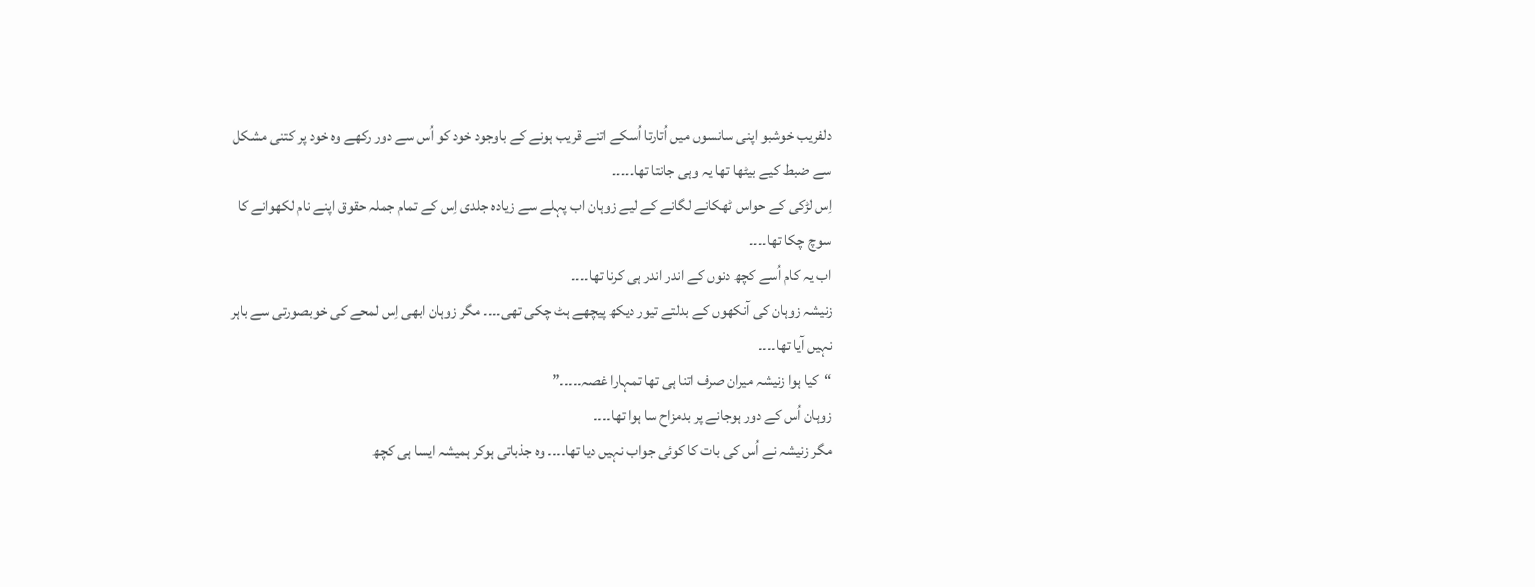دلفریب خوشبو اپنی سانسوں میں اُتارتا اُسکے اتنے قریب ہونے کے باوجود خود کو اُس سے دور رکھے وہ خود پر کتنی مشکل سے ضبط کیے بیٹھا تھا یہ وہی جانتا تھا۔۔۔۔۔
اِس لڑکی کے حواس ٹھکانے لگانے کے لیے زوہان اب پہلے سے زیادہ جلدی اِس کے تمام جملہ حقوق اپنے نام لکھوانے کا سوچ چکا تھا۔۔۔۔
اب یہ کام اُسے کچھ دنوں کے اندر اندر ہی کرنا تھا۔۔۔۔
زنیشہ زوہان کی آنکھوں کے بدلتے تیور دیکھ پیچھے ہٹ چکی تھی۔۔۔۔ مگر زوہان ابھی اِس لمحے کی خوبصورتی سے باہر نہیں آیا تھا۔۔۔۔
“کیا ہوا زنیشہ میران صرف اتنا ہی تھا تمہارا غصہ۔۔۔۔۔”
زوہان اُس کے دور ہوجانے پر بدمزاح سا ہوا تھا۔۔۔۔
مگر زنیشہ نے اُس کی بات کا کوئی جواب نہیں دیا تھا۔۔۔۔ وہ جذباتی ہوکر ہمیشہ ایسا ہی کچھ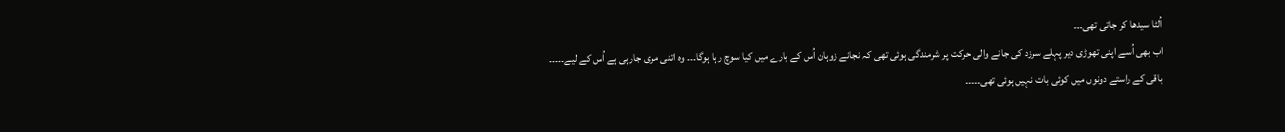اُلٹا سیدھا کر جاتی تھی۔۔۔
اب بھی اُسے اپنی تھوڑی دیر پہلے سرزد کی جانے والی حرکت پر شرمندگی ہوئی تھی کہ نجانے زوہان اُس کے بارے میں کیا سوچ رہا ہوگا۔۔۔ وہ اتنی مری جارہی ہے اُس کے لیے۔۔۔۔۔
باقی کے راستے دونوں میں کوئی بات نہیں ہوئی تھی۔۔۔۔۔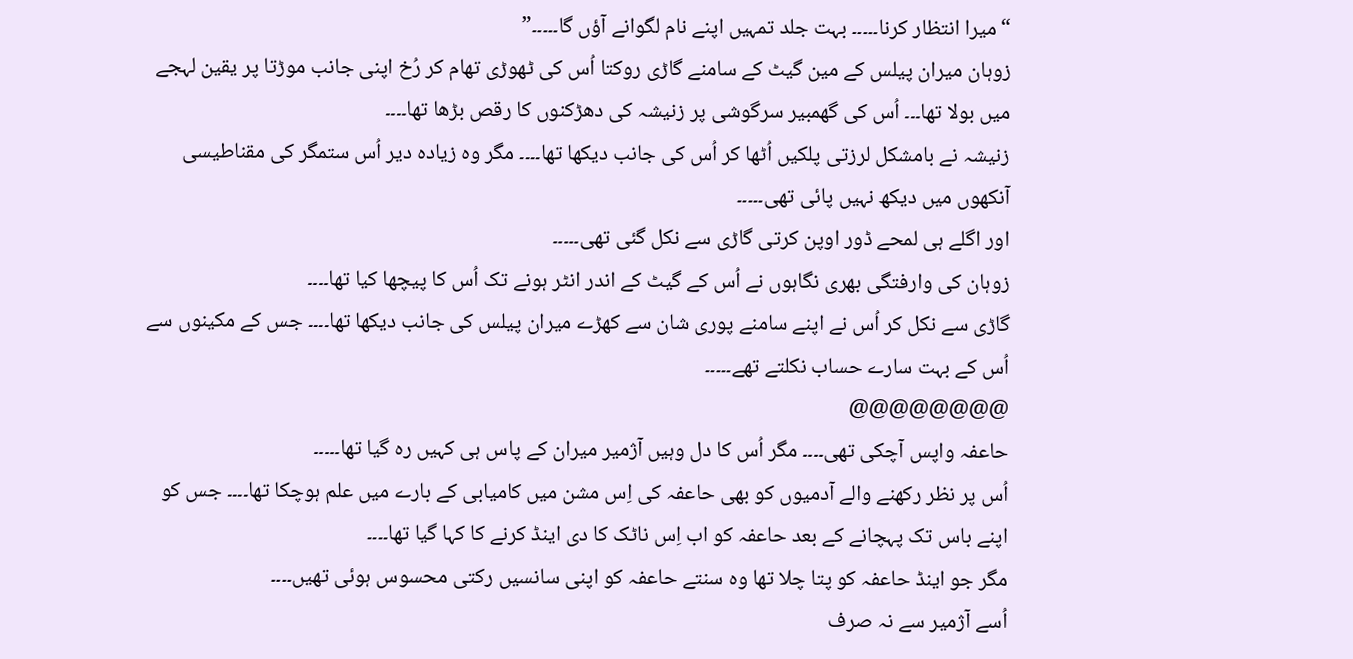“میرا انتظار کرنا۔۔۔۔۔ بہت جلد تمہیں اپنے نام لگوانے آؤں گا۔۔۔۔۔”
زوہان میران پیلس کے مین گیٹ کے سامنے گاڑی روکتا اُس کی ٹھوڑی تھام کر رُخ اپنی جانب موڑتا پر یقین لہجے میں بولا تھا۔۔۔ اُس کی گھمبیر سرگوشی پر زنیشہ کی دھڑکنوں کا رقص بڑھا تھا۔۔۔۔
زنیشہ نے بامشکل لرزتی پلکیں اُٹھا کر اُس کی جانب دیکھا تھا۔۔۔۔ مگر وہ زیادہ دیر اُس ستمگر کی مقناطیسی آنکھوں میں دیکھ نہیں پائی تھی۔۔۔۔۔
اور اگلے ہی لمحے ڈور اوپن کرتی گاڑی سے نکل گئی تھی۔۔۔۔۔
زوہان کی وارفتگی بھری نگاہوں نے اُس کے گیٹ کے اندر انٹر ہونے تک اُس کا پیچھا کیا تھا۔۔۔۔
گاڑی سے نکل کر اُس نے اپنے سامنے پوری شان سے کھڑے میران پیلس کی جانب دیکھا تھا۔۔۔۔ جس کے مکینوں سے اُس کے بہت سارے حساب نکلتے تھے۔۔۔۔۔
@@@@@@@@
حاعفہ واپس آچکی تھی۔۔۔۔ مگر اُس کا دل وہیں آژمیر میران کے پاس ہی کہیں رہ گیا تھا۔۔۔۔۔
اُس پر نظر رکھنے والے آدمیوں کو بھی حاعفہ کی اِس مشن میں کامیابی کے بارے میں علم ہوچکا تھا۔۔۔۔ جس کو اپنے باس تک پہچانے کے بعد حاعفہ کو اب اِس ناٹک کا دی اینڈ کرنے کا کہا گیا تھا۔۔۔۔
مگر جو اینڈ حاعفہ کو پتا چلا تھا وہ سنتے حاعفہ کو اپنی سانسیں رکتی محسوس ہوئی تھیں۔۔۔۔
اُسے آژمیر سے نہ صرف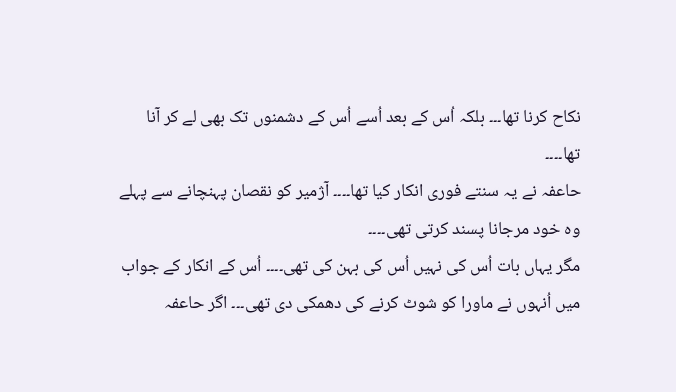نکاح کرنا تھا۔۔۔ بلکہ اُس کے بعد اُسے اُس کے دشمنوں تک بھی لے کر آنا تھا۔۔۔۔
حاعفہ نے یہ سنتے فوری انکار کیا تھا۔۔۔۔ آژمیر کو نقصان پہنچانے سے پہلے وہ خود مرجانا پسند کرتی تھی۔۔۔۔
مگر یہاں بات اُس کی نہیں اُس کی بہن کی تھی۔۔۔۔ اُس کے انکار کے جواب میں اُنہوں نے ماورا کو شوٹ کرنے کی دھمکی دی تھی۔۔۔ اگر حاعفہ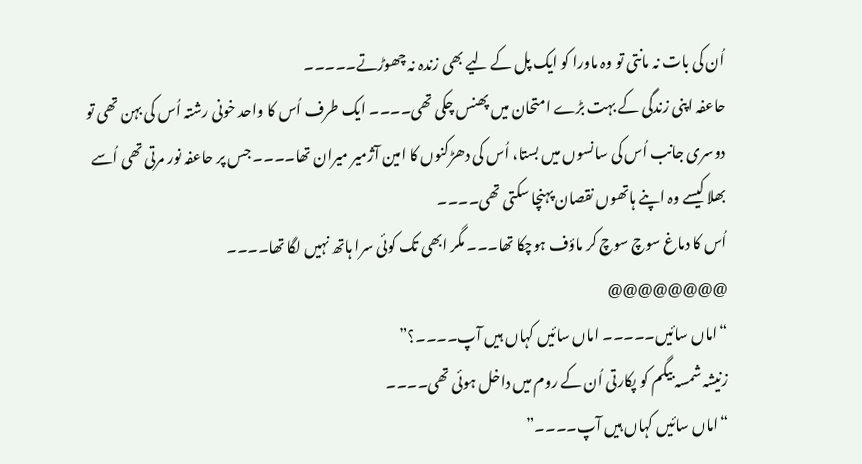اُن کی بات نہ مانتی تو وہ ماورا کو ایک پل کے لیے بھی زندہ نہ چھوڑتے۔۔۔۔۔
حاعفہ اپنی زندگی کے بہت بڑے امتحان میں پھنس چکی تھی۔۔۔۔ ایک طرف اُس کا واحد خونی رشتہ اُس کی بہن تھی تو دوسری جانب اُس کی سانسوں میں بستا، اُس کی دھڑکنوں کا امین آژمیر میران تھا۔۔۔۔ جس پر حاعفہ نور مرتی تھی اُسے بھلا کیسے وہ اپنے ہاتھوں نقصان پہنچا سکتی تھی۔۔۔۔
اُس کا دماغ سوچ سوچ کر ماؤف ہوچکا تھا۔۔۔ مگر ابھی تک کوئی سرا ہاتھ نہیں لگا تھا۔۔۔۔
@@@@@@@@
“اماں سائیں۔۔۔۔۔ اماں سائیں کہاں ہیں آپ۔۔۔۔؟”
زنیشہ شمسہ بیگم کو پکارتی اُن کے روم میں داخل ہوئی تھی۔۔۔۔
“اماں سائیں کہاں ہیں آپ۔۔۔۔”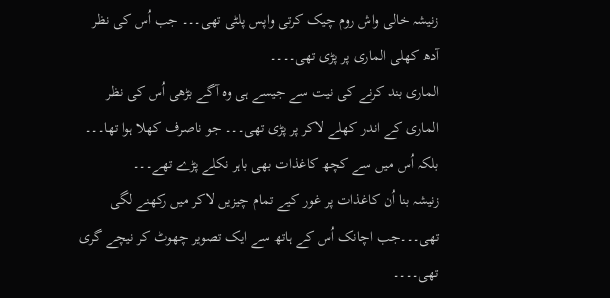زنیشہ خالی واش روم چیک کرتی واپس پلٹی تھی۔۔۔ جب اُس کی نظر آدھ کھلی الماری پر پڑی تھی۔۔۔۔
الماری بند کرنے کی نیت سے جیسے ہی وہ آگے بڑھی اُس کی نظر الماری کے اندر کھلے لاکر پر پڑی تھی۔۔۔ جو ناصرف کھلا ہوا تھا۔۔۔ بلکہ اُس میں سے کچھ کاغذات بھی باہر نکلے پڑے تھے۔۔۔
زنیشہ بنا اُن کاغذات پر غور کیے تمام چیزیں لاکر میں رکھنے لگی تھی۔۔۔جب اچانک اُس کے ہاتھ سے ایک تصویر چھوٹ کر نیچے گری تھی۔۔۔۔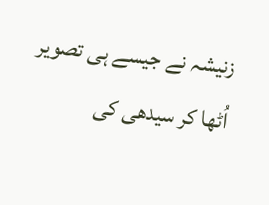زنیشہ نے جیسے ہی تصویر اُٹھا کر سیدھی کی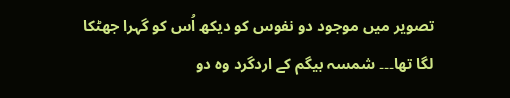تصویر میں موجود دو نفوس کو دیکھ اُس کو گہرا جھٹکا لگا تھا۔۔۔ شمسہ بیگم کے اردگرد وہ دو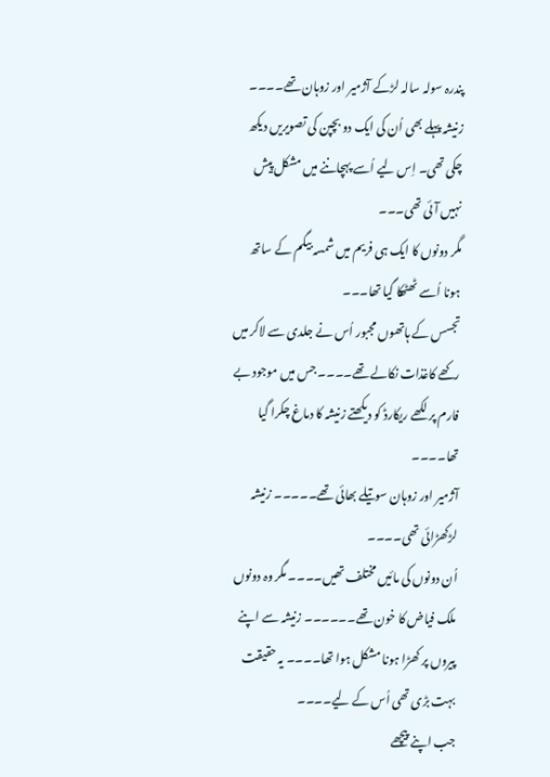پندرہ سولہ سالہ لڑکے آژمیر اور زوہان تھے۔۔۔۔ زنیشہ پہلے بھی اُن کی ایک دو بچپن کی تصویریں دیکھ چکی تھی۔ اِس لیے اُسے پہچاننے میں مشکل پیش نہیں آئی تھی۔۔۔
مگر دونوں کا ایک ہی فریم میں شمسہ بیگم کے ساتھ ہونا اُسے ٹھٹھکا گیا تھا۔۔۔
تجسس کے ہاتھوں مجبور اُس نے جلدی سے لاکر میں رکھے کاغذات نکالے تھے۔۔۔۔ جس میں موجود بے فارم پر لکھے ریکارڈ کو دیکھتے زنیشہ کا دماغ چکرا گیا تھا۔۔۔۔
آژمیر اور زوہان سوتیلے بھائی تھے۔۔۔۔۔ زنیشہ لڑکھڑائی تھی۔۔۔۔
اُن دونوں کی مائیں مختلف تھیں۔۔۔۔ مگر وہ دونوں ملک فیاض کا خون تھے۔۔۔۔۔۔ زنیشہ سے اپنے پیروں پر کھڑا ہونا مشکل ہوا تھا۔۔۔۔ یہ حقیقت بہت بڑی تھی اُس کے لیے۔۔۔۔
جب اپنے پیچھے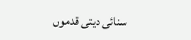سنائی دیتی قدموں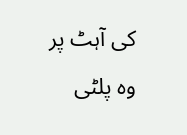کی آہٹ پر وہ پلٹی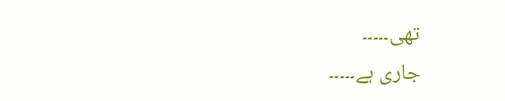تھی۔۔۔۔۔
جاری ہے۔۔۔۔۔